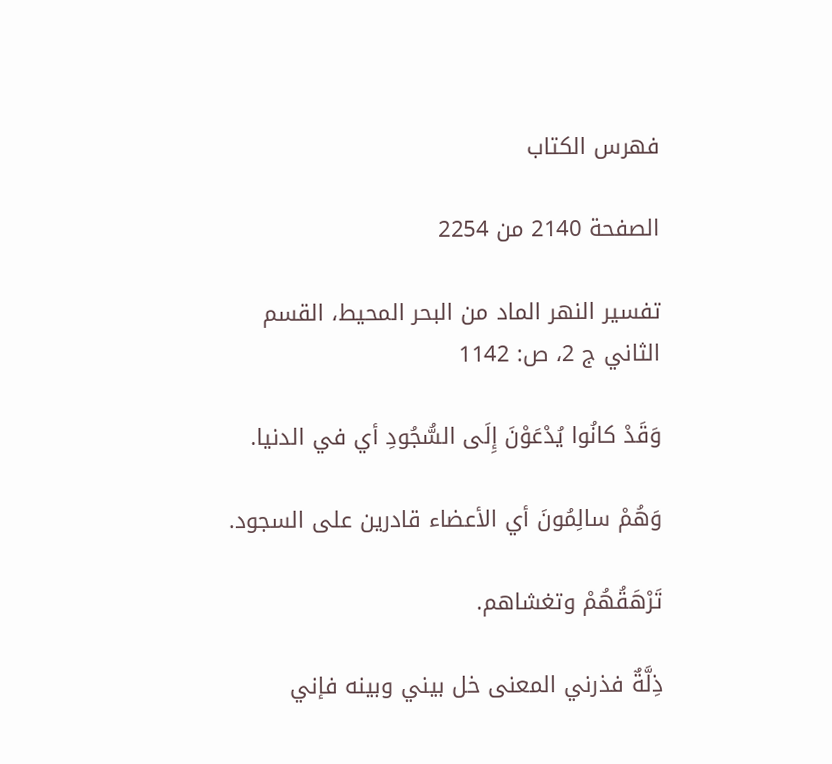فهرس الكتاب

الصفحة 2140 من 2254

تفسير النهر الماد من البحر المحيط، القسم الثاني ج 2، ص: 1142

وَقَدْ كانُوا يُدْعَوْنَ إِلَى السُّجُودِ أي في الدنيا.

وَهُمْ سالِمُونَ أي الأعضاء قادرين على السجود.

تَرْهَقُهُمْ وتغشاهم.

ذِلَّةٌ فذرني المعنى خل بيني وبينه فإني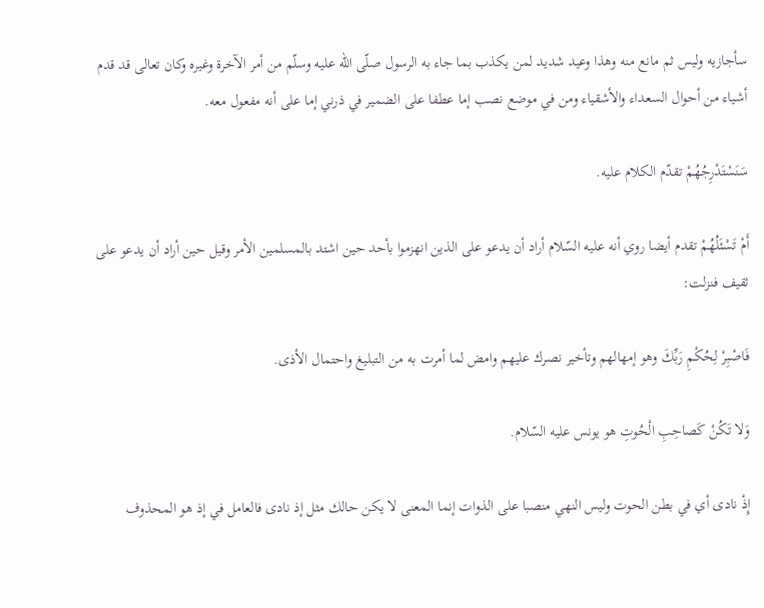سأجازيه وليس ثم مانع منه وهذا وعيد شديد لمن يكذب بما جاء به الرسول صلّى اللّه عليه وسلّم من أمر الآخرة وغيره وكان تعالى قد قدم أشياء من أحوال السعداء والأشقياء ومن في موضع نصب إما عطفا على الضمير في ذرني إما على أنه مفعول معه.

سَنَسْتَدْرِجُهُمْ تقدّم الكلام عليه.

أَمْ تَسْئَلُهُمْ تقدم أيضا روي أنه عليه السّلام أراد أن يدعو على الذين انهزموا بأحد حين اشتد بالمسلمين الأمر وقيل حين أراد أن يدعو على ثقيف فنزلت:

فَاصْبِرْ لِحُكْمِ رَبِّكَ وهو إمهالهم وتأخير نصرك عليهم وامض لما أمرت به من التبليغ واحتمال الأذى.

وَلا تَكُنْ كَصاحِبِ الْحُوتِ هو يونس عليه السّلام.

إِذْ نادى أي في بطن الحوت وليس النهي منصبا على الذوات إنما المعنى لا يكن حالك مثل إذ نادى فالعامل في إذ هو المحذوف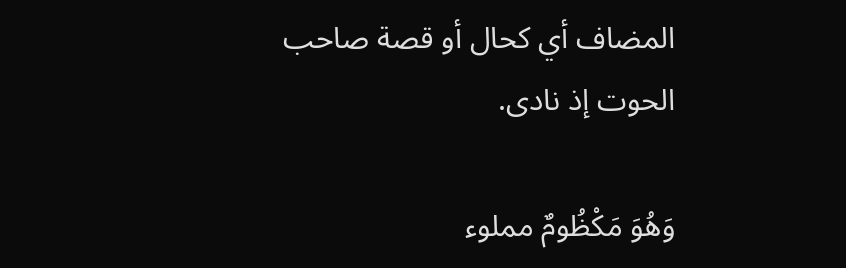المضاف أي كحال أو قصة صاحب الحوت إذ نادى.

وَهُوَ مَكْظُومٌ مملوء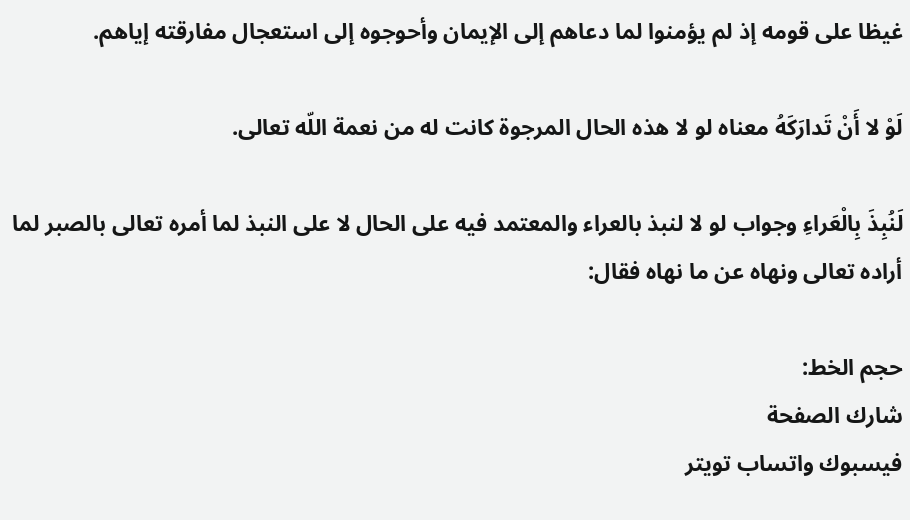غيظا على قومه إذ لم يؤمنوا لما دعاهم إلى الإيمان وأحوجوه إلى استعجال مفارقته إياهم.

لَوْ لا أَنْ تَدارَكَهُ معناه لو لا هذه الحال المرجوة كانت له من نعمة اللّه تعالى.

لَنُبِذَ بِالْعَراءِ وجواب لو لا لنبذ بالعراء والمعتمد فيه على الحال لا على النبذ لما أمره تعالى بالصبر لما أراده تعالى ونهاه عن ما نهاه فقال:

حجم الخط:
شارك الصفحة
فيسبوك واتساب تويتر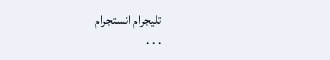تليجرام انستجرام
. . .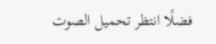فضلًا انتظر تحميل الصوت